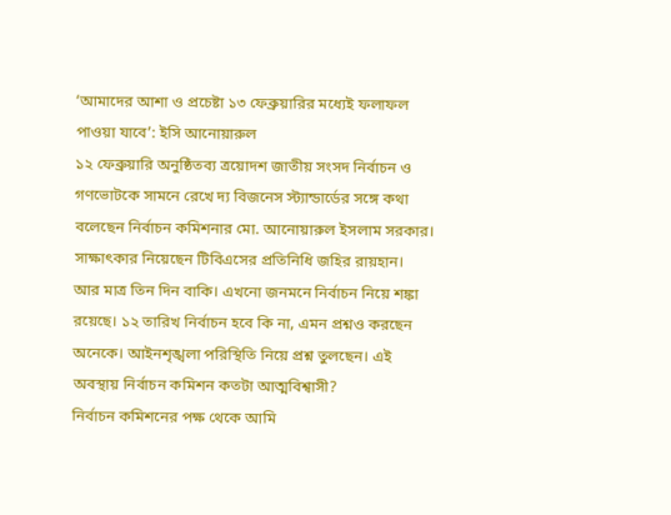‘আমাদের আশা ও প্রচেষ্টা ১৩ ফেব্রুয়ারির মধ্যেই ফলাফল পাওয়া যাবে’: ইসি আনোয়ারুল
১২ ফেব্রুয়ারি অনুষ্ঠিতব্য ত্রয়োদশ জাতীয় সংসদ নির্বাচন ও গণভোটকে সামনে রেখে দ্য বিজনেস স্ট্যান্ডার্ডের সঙ্গে কথা বলেছেন নির্বাচন কমিশনার মো. আনোয়ারুল ইসলাম সরকার। সাক্ষাৎকার নিয়েছেন টিবিএসের প্রতিনিধি জহির রায়হান।
আর মাত্র তিন দিন বাকি। এখনো জনমনে নির্বাচন নিয়ে শঙ্কা রয়েছে। ১২ তারিখ নির্বাচন হবে কি না, এমন প্রশ্নও করছেন অনেকে। আইনশৃঙ্খলা পরিস্থিতি নিয়ে প্রশ্ন তুলছেন। এই অবস্থায় নির্বাচন কমিশন কতটা আত্মবিশ্বাসী?
নির্বাচন কমিশনের পক্ষ থেকে আমি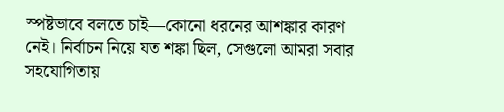স্পষ্টভাবে বলতে চাই—কোনো ধরনের আশঙ্কার কারণ নেই। নির্বাচন নিয়ে যত শঙ্কা ছিল, সেগুলো আমরা সবার সহযোগিতায়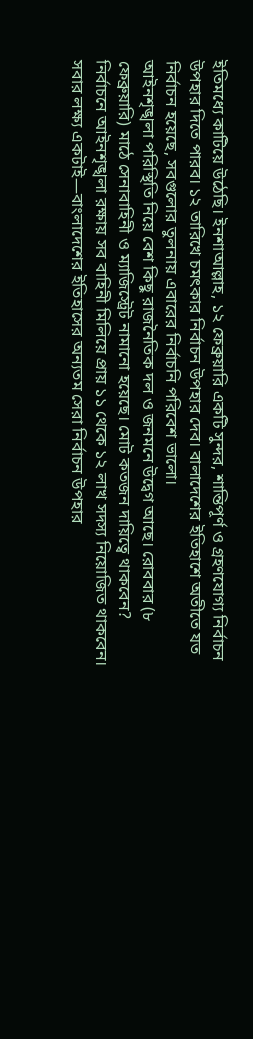ইতিমধ্যে কাটিয়ে উঠেছি। ইনশাআল্লাহ, ১২ ফেব্রুয়ারি একটি সুন্দর, শান্তিপূর্ণ ও গ্রহণযোগ্য নির্বাচন উপহার দিতে পারব। ১২ তারিখে চমৎকার নির্বাচন উপহার দেব। বালাদেশের ইতিহাশে অতীতে যত নির্বাচন হয়েছে, সবগুলোর তুলনায় এবারের নির্বাচনি পরিবেশ ভালো।
আইনশৃঙ্খলা পরিস্থিতি নিয়ে বেশ কিছু রাজনৈতিক দল ও জনমনে উদ্বেগ আছে। রোববার (৮ ফেব্রুয়ারি) মাঠে সেনাবাহিনী ও ম্যাজিস্ট্রেট নামানো হয়েছে। মোট কতজন দায়িত্বে থাকবেন?
নির্বাচনে আইনশৃঙ্খলা রক্ষায় সব বাহিনী মিলিয়ে প্রায় ১১ থেকে ১২ লাখ সদস্য নিয়োজিত থাকবেন। সবার লক্ষ্য একটাই—বাংলাদেশের ইতিহাসের অন্যতম সেরা নির্বাচন উপহার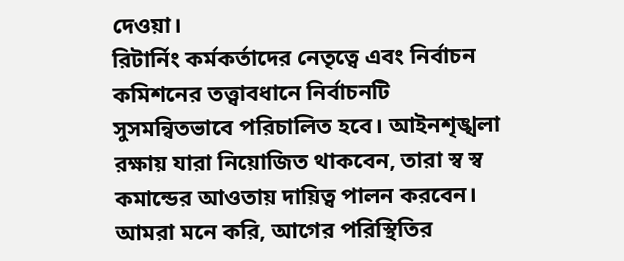দেওয়া।
রিটার্নিং কর্মকর্তাদের নেতৃত্বে এবং নির্বাচন কমিশনের তত্ত্বাবধানে নির্বাচনটি সুসমন্বিতভাবে পরিচালিত হবে। আইনশৃঙ্খলা রক্ষায় যারা নিয়োজিত থাকবেন, তারা স্ব স্ব কমান্ডের আওতায় দায়িত্ব পালন করবেন।
আমরা মনে করি, আগের পরিস্থিতির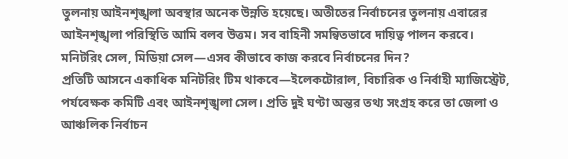তুলনায় আইনশৃঙ্খলা অবস্থার অনেক উন্নতি হয়েছে। অতীতের নির্বাচনের তুলনায় এবারের আইনশৃঙ্খলা পরিস্থিতি আমি বলব উত্তম। সব বাহিনী সমন্বিতভাবে দায়িত্ব পালন করবে।
মনিটরিং সেল, মিডিয়া সেল—এসব কীভাবে কাজ করবে নির্বাচনের দিন?
প্রতিটি আসনে একাধিক মনিটরিং টিম থাকবে—ইলেকটোরাল, বিচারিক ও নির্বাহী ম্যাজিস্ট্রেট, পর্যবেক্ষক কমিটি এবং আইনশৃঙ্খলা সেল। প্রতি দুই ঘণ্টা অন্তর তথ্য সংগ্রহ করে তা জেলা ও আঞ্চলিক নির্বাচন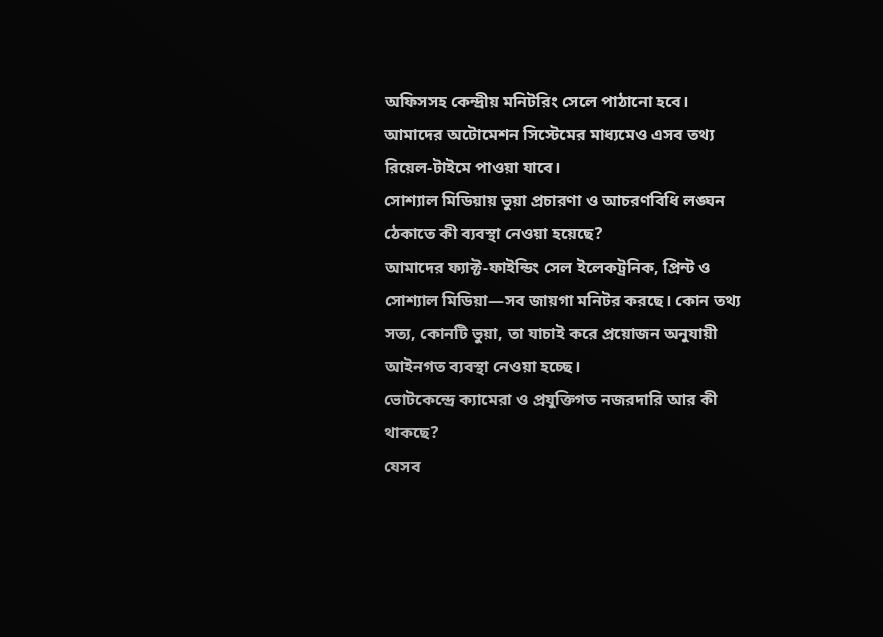অফিসসহ কেন্দ্রীয় মনিটরিং সেলে পাঠানো হবে। আমাদের অটোমেশন সিস্টেমের মাধ্যমেও এসব তথ্য রিয়েল-টাইমে পাওয়া যাবে।
সোশ্যাল মিডিয়ায় ভুয়া প্রচারণা ও আচরণবিধি লঙ্ঘন ঠেকাতে কী ব্যবস্থা নেওয়া হয়েছে?
আমাদের ফ্যাক্ট-ফাইন্ডিং সেল ইলেকট্রনিক, প্রিন্ট ও সোশ্যাল মিডিয়া—সব জায়গা মনিটর করছে। কোন তথ্য সত্য, কোনটি ভুয়া, তা যাচাই করে প্রয়োজন অনুযায়ী আইনগত ব্যবস্থা নেওয়া হচ্ছে।
ভোটকেন্দ্রে ক্যামেরা ও প্রযুক্তিগত নজরদারি আর কী থাকছে?
যেসব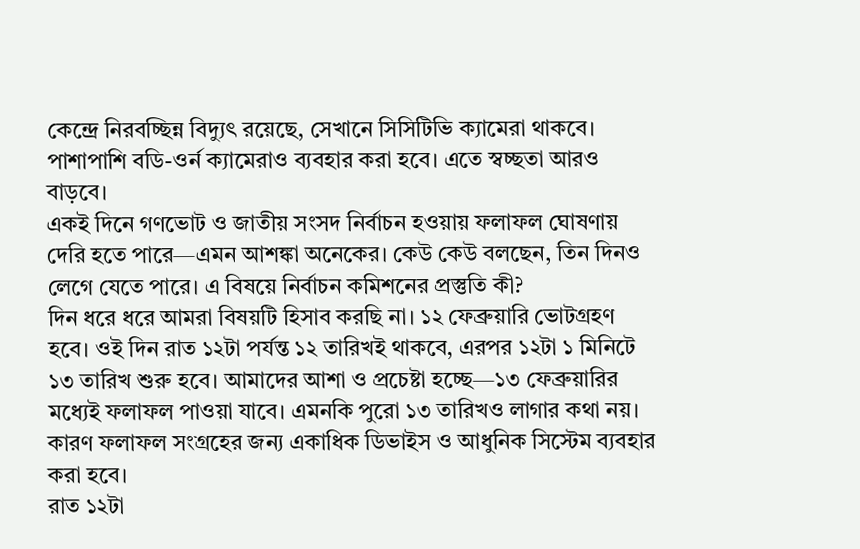কেন্দ্রে নিরবচ্ছিন্ন বিদ্যুৎ রয়েছে, সেখানে সিসিটিভি ক্যামেরা থাকবে। পাশাপাশি বডি-ওর্ন ক্যামেরাও ব্যবহার করা হবে। এতে স্বচ্ছতা আরও বাড়বে।
একই দিনে গণভোট ও জাতীয় সংসদ নির্বাচন হওয়ায় ফলাফল ঘোষণায় দেরি হতে পারে—এমন আশঙ্কা অনেকের। কেউ কেউ বলছেন, তিন দিনও লেগে যেতে পারে। এ বিষয়ে নির্বাচন কমিশনের প্রস্তুতি কী?
দিন ধরে ধরে আমরা বিষয়টি হিসাব করছি না। ১২ ফেব্রুয়ারি ভোটগ্রহণ হবে। ওই দিন রাত ১২টা পর্যন্ত ১২ তারিখই থাকবে, এরপর ১২টা ১ মিনিটে ১৩ তারিখ শুরু হবে। আমাদের আশা ও প্রচেষ্টা হচ্ছে—১৩ ফেব্রুয়ারির মধ্যেই ফলাফল পাওয়া যাবে। এমনকি পুরো ১৩ তারিখও লাগার কথা নয়। কারণ ফলাফল সংগ্রহের জন্য একাধিক ডিভাইস ও আধুনিক সিস্টেম ব্যবহার করা হবে।
রাত ১২টা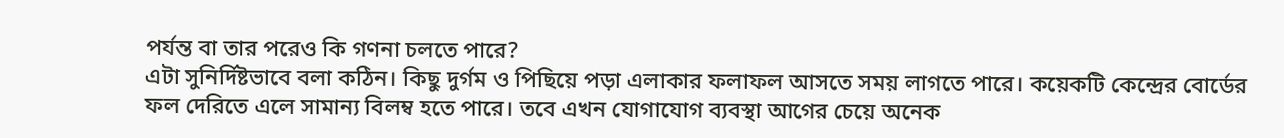পর্যন্ত বা তার পরেও কি গণনা চলতে পারে?
এটা সুনির্দিষ্টভাবে বলা কঠিন। কিছু দুর্গম ও পিছিয়ে পড়া এলাকার ফলাফল আসতে সময় লাগতে পারে। কয়েকটি কেন্দ্রের বোর্ডের ফল দেরিতে এলে সামান্য বিলম্ব হতে পারে। তবে এখন যোগাযোগ ব্যবস্থা আগের চেয়ে অনেক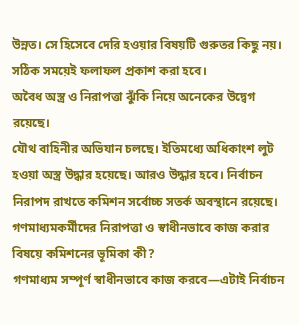উন্নত। সে হিসেবে দেরি হওয়ার বিষয়টি গুরুতর কিছু নয়। সঠিক সময়েই ফলাফল প্রকাশ করা হবে।
অবৈধ অস্ত্র ও নিরাপত্তা ঝুঁকি নিয়ে অনেকের উদ্বেগ রয়েছে।
যৌথ বাহিনীর অভিযান চলছে। ইতিমধ্যে অধিকাংশ লুট হওয়া অস্ত্র উদ্ধার হয়েছে। আরও উদ্ধার হবে। নির্বাচন নিরাপদ রাখতে কমিশন সর্বোচ্চ সতর্ক অবস্থানে রয়েছে।
গণমাধ্যমকর্মীদের নিরাপত্তা ও স্বাধীনভাবে কাজ করার বিষয়ে কমিশনের ভূমিকা কী?
গণমাধ্যম সম্পূর্ণ স্বাধীনভাবে কাজ করবে—এটাই নির্বাচন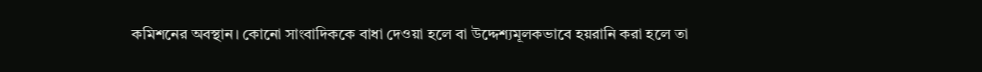কমিশনের অবস্থান। কোনো সাংবাদিককে বাধা দেওয়া হলে বা উদ্দেশ্যমূলকভাবে হয়রানি করা হলে তা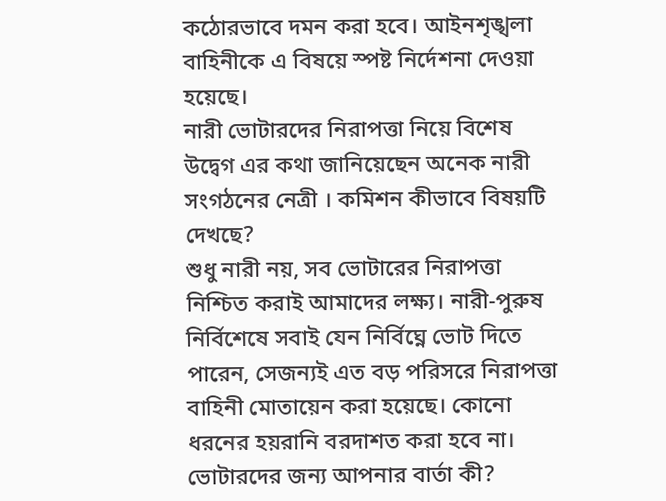কঠোরভাবে দমন করা হবে। আইনশৃঙ্খলা বাহিনীকে এ বিষয়ে স্পষ্ট নির্দেশনা দেওয়া হয়েছে।
নারী ভোটারদের নিরাপত্তা নিয়ে বিশেষ উদ্বেগ এর কথা জানিয়েছেন অনেক নারী সংগঠনের নেত্রী । কমিশন কীভাবে বিষয়টি দেখছে?
শুধু নারী নয়, সব ভোটারের নিরাপত্তা নিশ্চিত করাই আমাদের লক্ষ্য। নারী-পুরুষ নির্বিশেষে সবাই যেন নির্বিঘ্নে ভোট দিতে পারেন, সেজন্যই এত বড় পরিসরে নিরাপত্তা বাহিনী মোতায়েন করা হয়েছে। কোনো ধরনের হয়রানি বরদাশত করা হবে না।
ভোটারদের জন্য আপনার বার্তা কী?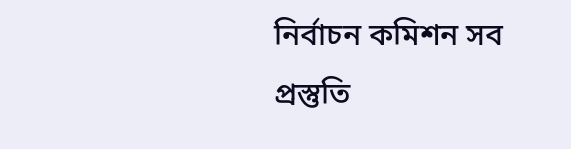নির্বাচন কমিশন সব প্রস্তুতি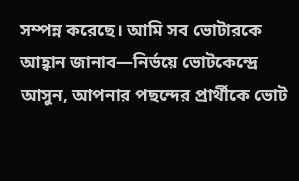সম্পন্ন করেছে। আমি সব ভোটারকে আহ্বান জানাব—নির্ভয়ে ভোটকেন্দ্রে আসুন, আপনার পছন্দের প্রার্থীকে ভোট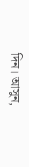দিন। আসুন,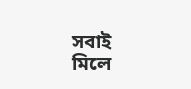সবাই মিলে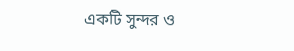একটি সুন্দর ও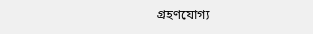গ্রহণযোগ্য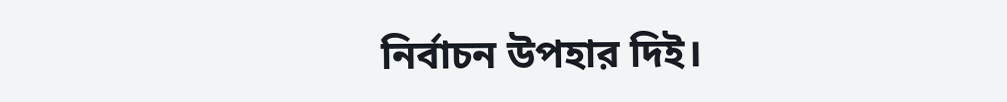নির্বাচন উপহার দিই।